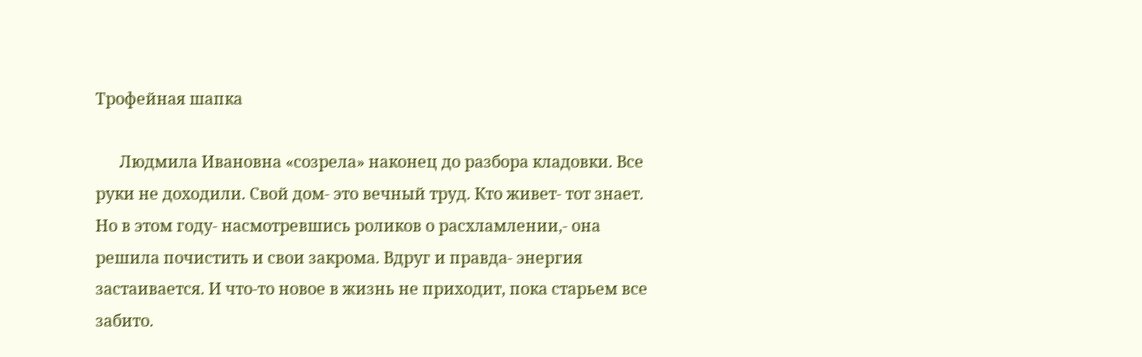Трофейная шапка

      Людмила Ивановна «созрела» наконец до разбора кладовки. Все руки не доходили. Свой дом- это вечный труд. Кто живет- тот знает. Но в этом году- насмотревшись роликов о расхламлении,- она решила почистить и свои закрома. Вдруг и правда- энергия застаивается. И что-то новое в жизнь не приходит, пока старьем все забито.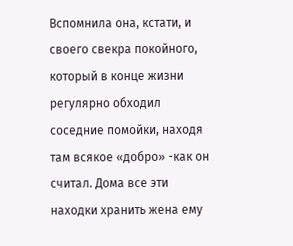Вспомнила она, кстати, и своего свекра покойного, который в конце жизни регулярно обходил соседние помойки, находя там всякое «добро» -как он считал. Дома все эти находки хранить жена ему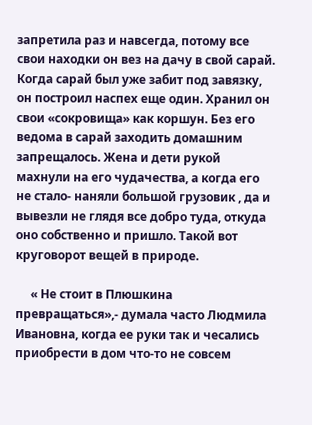запретила раз и навсегда, потому все свои находки он вез на дачу в свой сарай. Когда сарай был уже забит под завязку, он построил наспех еще один. Хранил он свои «сокровища» как коршун. Без его ведома в сарай заходить домашним запрещалось. Жена и дети рукой махнули на его чудачества, а когда его не стало- наняли большой грузовик , да и вывезли не глядя все добро туда, откуда оно собственно и пришло. Такой вот круговорот вещей в природе.

     « Не стоит в Плюшкина превращаться»,- думала часто Людмила Ивановна, когда ее руки так и чесались приобрести в дом что-то не совсем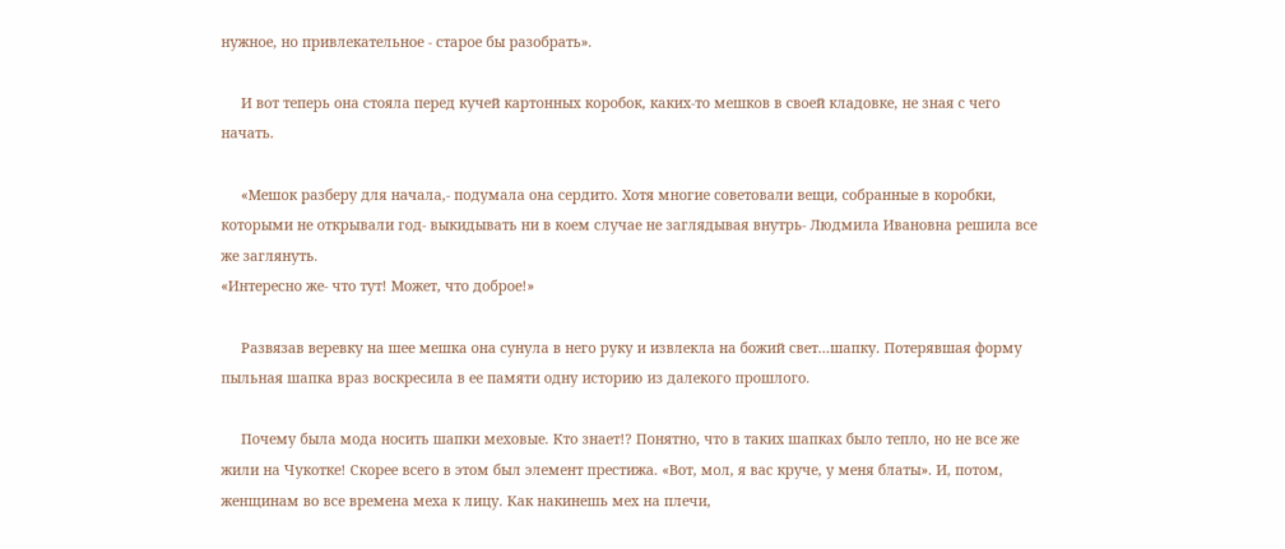нужное, но привлекательное - старое бы разобрать».

     И вот теперь она стояла перед кучей картонных коробок, каких-то мешков в своей кладовке, не зная с чего начать.

     «Мешок разберу для начала,- подумала она сердито. Хотя многие советовали вещи, собранные в коробки, которыми не открывали год- выкидывать ни в коем случае не заглядывая внутрь- Людмила Ивановна решила все же заглянуть.
«Интересно же- что тут! Может, что доброе!»

     Развязав веревку на шее мешка она сунула в него руку и извлекла на божий свет...шапку. Потерявшая форму пыльная шапка враз воскресила в ее памяти одну историю из далекого прошлого.

     Почему была мода носить шапки меховые. Кто знает!? Понятно, что в таких шапках было тепло, но не все же жили на Чукотке! Скорее всего в этом был элемент престижа. «Вот, мол, я вас круче, у меня блаты». И, потом, женщинам во все времена меха к лицу. Как накинешь мех на плечи,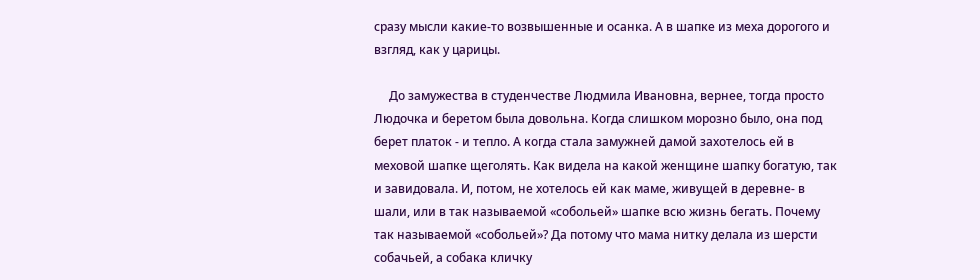сразу мысли какие-то возвышенные и осанка. А в шапке из меха дорогого и взгляд, как у царицы.

     До замужества в студенчестве Людмила Ивановна, вернее, тогда просто Людочка и беретом была довольна. Когда слишком морозно было, она под берет платок - и тепло. А когда стала замужней дамой захотелось ей в меховой шапке щеголять. Как видела на какой женщине шапку богатую, так и завидовала. И, потом, не хотелось ей как маме, живущей в деревне- в шали, или в так называемой «собольей» шапке всю жизнь бегать. Почему так называемой «собольей»? Да потому что мама нитку делала из шерсти собачьей, а собака кличку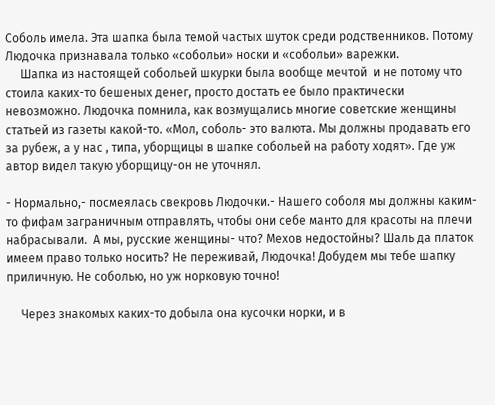Соболь имела. Эта шапка была темой частых шуток среди родственников. Потому Людочка признавала только «собольи» носки и «собольи» варежки.
     Шапка из настоящей собольей шкурки была вообще мечтой  и не потому что стоила каких-то бешеных денег, просто достать ее было практически невозможно. Людочка помнила, как возмущались многие советские женщины статьей из газеты какой-то. «Мол, соболь- это валюта. Мы должны продавать его за рубеж, а у нас , типа, уборщицы в шапке собольей на работу ходят». Где уж автор видел такую уборщицу-он не уточнял.

- Нормально,- посмеялась свекровь Людочки.- Нашего соболя мы должны каким-то фифам заграничным отправлять, чтобы они себе манто для красоты на плечи набрасывали.  А мы, русские женщины- что? Мехов недостойны? Шаль да платок имеем право только носить? Не переживай, Людочка! Добудем мы тебе шапку приличную. Не соболью, но уж норковую точно!

     Через знакомых каких-то добыла она кусочки норки, и в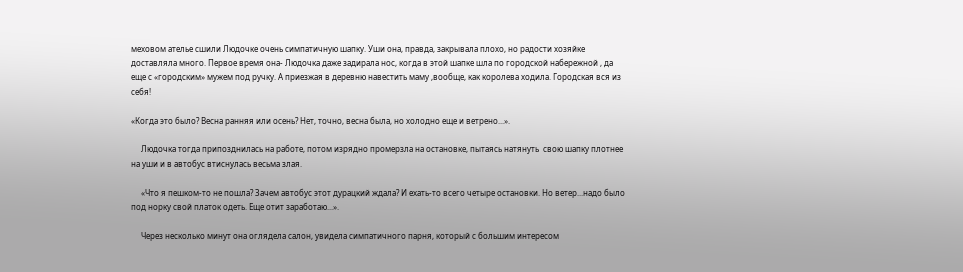меховом ателье сшили Людочке очень симпатичную шапку. Уши она, правда, закрывала плохо, но радости хозяйке доставляла много. Первое время она- Людочка даже задирала нос, когда в этой шапке шла по городской набережной , да еще с «городским» мужем под ручку. А приезжая в деревню навестить маму ,вообще, как королева ходила. Городская вся из себя!

«Когда это было? Весна ранняя или осень? Нет, точно, весна была, но холодно еще и ветрено...».

     Людочка тогда припозднилась на работе, потом изрядно промерзла на остановке, пытаясь натянуть  свою шапку плотнее на уши и в автобус втиснулась весьма злая.

     «Что я пешком-то не пошла? Зачем автобус этот дурацкий ждала? И ехать-то всего четыре остановки. Но ветер...надо было под норку свой платок одеть. Еще отит заработаю...».

     Через несколько минут она оглядела салон, увидела симпатичного парня, который с большим интересом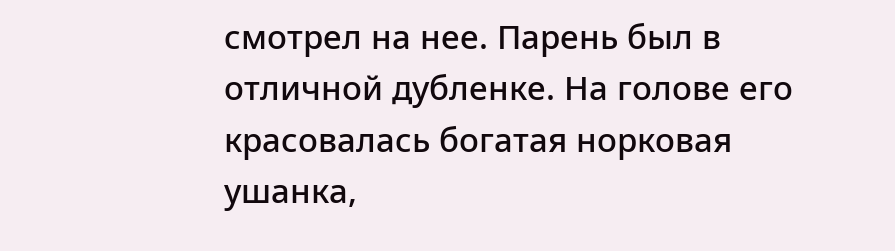смотрел на нее. Парень был в отличной дубленке. На голове его красовалась богатая норковая ушанка,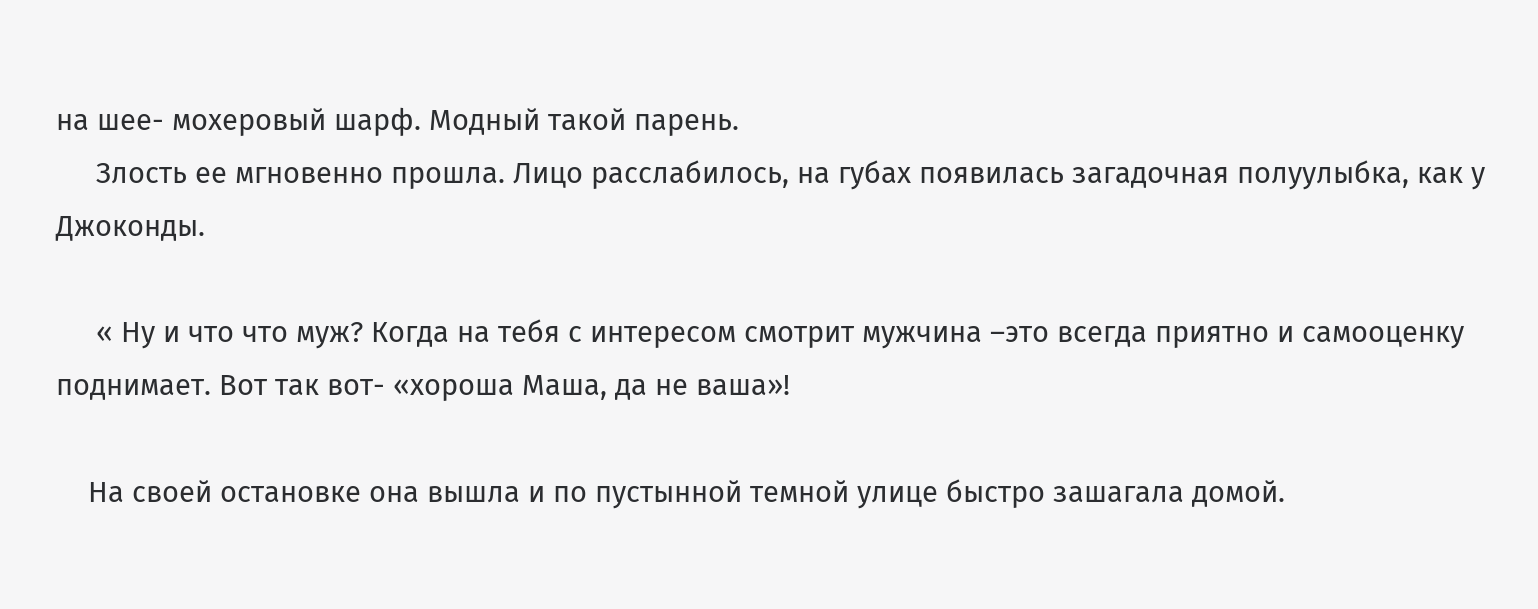на шее- мохеровый шарф. Модный такой парень.
     Злость ее мгновенно прошла. Лицо расслабилось, на губах появилась загадочная полуулыбка, как у Джоконды.

     « Ну и что что муж? Когда на тебя с интересом смотрит мужчина –это всегда приятно и самооценку поднимает. Вот так вот- «хороша Маша, да не ваша»!

    На своей остановке она вышла и по пустынной темной улице быстро зашагала домой.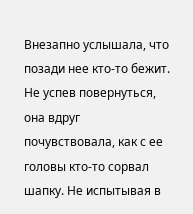Внезапно услышала, что позади нее кто-то бежит. Не успев повернуться, она вдруг почувствовала, как с ее головы кто-то сорвал шапку. Не испытывая в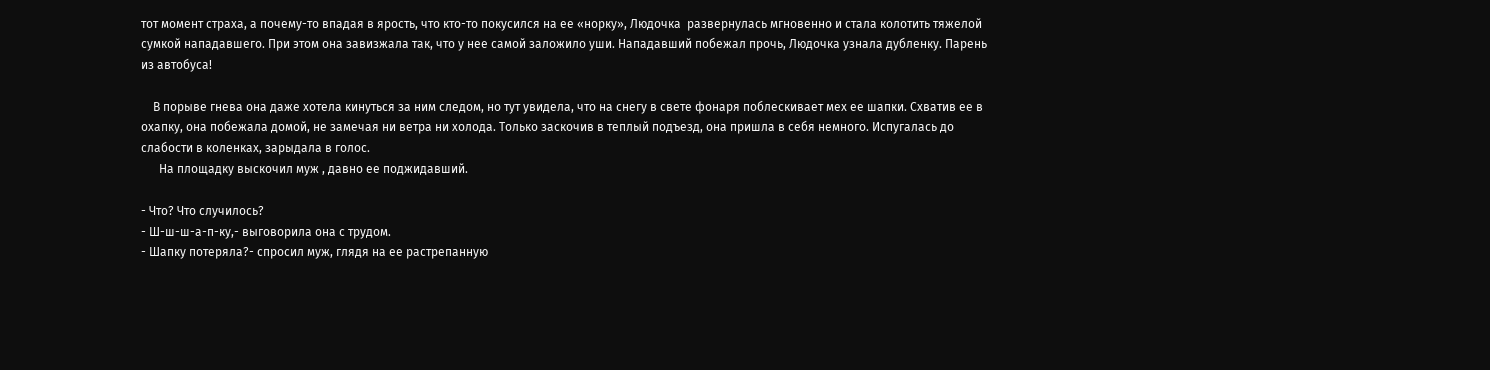тот момент страха, а почему-то впадая в ярость, что кто-то покусился на ее «норку», Людочка  развернулась мгновенно и стала колотить тяжелой сумкой нападавшего. При этом она завизжала так, что у нее самой заложило уши. Нападавший побежал прочь, Людочка узнала дубленку. Парень из автобуса!

    В порыве гнева она даже хотела кинуться за ним следом, но тут увидела, что на снегу в свете фонаря поблескивает мех ее шапки. Схватив ее в охапку, она побежала домой, не замечая ни ветра ни холода. Только заскочив в теплый подъезд, она пришла в себя немного. Испугалась до слабости в коленках, зарыдала в голос.
      На площадку выскочил муж , давно ее поджидавший.

- Что? Что случилось?
- Ш-ш-ш-а-п-ку,- выговорила она с трудом.
- Шапку потеряла?- спросил муж, глядя на ее растрепанную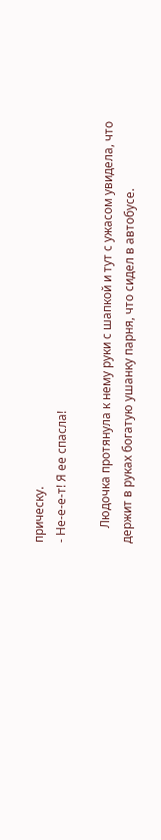прическу.
- Не-е-е-т! Я ее спасла!

     Людочка протянула к нему руки с шапкой и тут с ужасом увидела, что держит в руках богатую ушанку парня, что сидел в автобусе.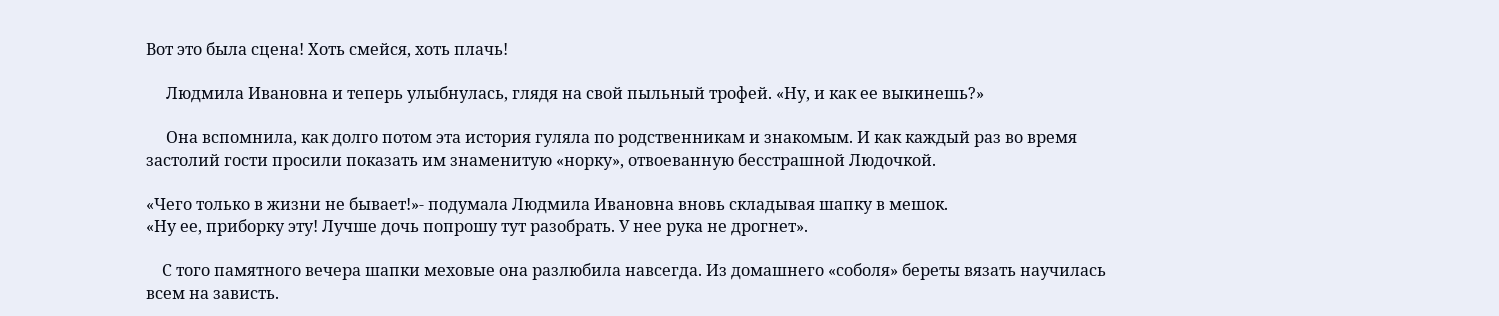Вот это была сцена! Хоть смейся, хоть плачь!

     Людмила Ивановна и теперь улыбнулась, глядя на свой пыльный трофей. «Ну, и как ее выкинешь?»

     Она вспомнила, как долго потом эта история гуляла по родственникам и знакомым. И как каждый раз во время застолий гости просили показать им знаменитую «норку», отвоеванную бесстрашной Людочкой.

«Чего только в жизни не бывает!»- подумала Людмила Ивановна вновь складывая шапку в мешок.
«Ну ее, приборку эту! Лучше дочь попрошу тут разобрать. У нее рука не дрогнет».

    С того памятного вечера шапки меховые она разлюбила навсегда. Из домашнего «соболя» береты вязать научилась всем на зависть.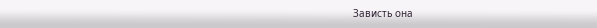Зависть она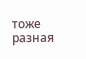тоже разная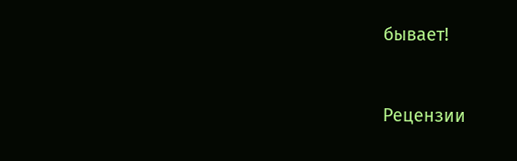бывает!


Рецензии